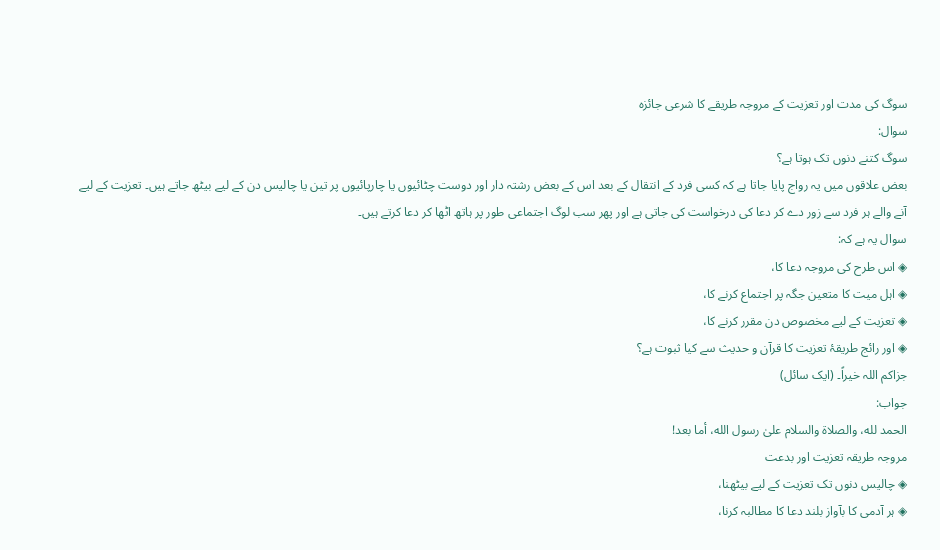سوگ کی مدت اور تعزیت کے مروجہ طریقے کا شرعی جائزہ
سوال:
سوگ کتنے دنوں تک ہوتا ہے؟
بعض علاقوں میں یہ رواج پایا جاتا ہے کہ کسی فرد کے انتقال کے بعد اس کے بعض رشتہ دار اور دوست چٹائیوں یا چارپائیوں پر تین یا چالیس دن کے لیے بیٹھ جاتے ہیں۔ تعزیت کے لیے آنے والے ہر فرد سے زور دے کر دعا کی درخواست کی جاتی ہے اور پھر سب لوگ اجتماعی طور پر ہاتھ اٹھا کر دعا کرتے ہیں۔
سوال یہ ہے کہ:
◈ اس طرح کی مروجہ دعا کا،
◈ اہل میت کا متعین جگہ پر اجتماع کرنے کا،
◈ تعزیت کے لیے مخصوص دن مقرر کرنے کا،
◈ اور رائج طریقۂ تعزیت کا قرآن و حدیث سے کیا ثبوت ہے؟
جزاکم اللہ خیراً۔ (ایک سائل)
جواب:
الحمد لله، والصلاة والسلام علىٰ رسول الله، أما بعد!
مروجہ طریقہ تعزیت اور بدعت
◈ چالیس دنوں تک تعزیت کے لیے بیٹھنا،
◈ ہر آدمی کا بآواز بلند دعا کا مطالبہ کرنا،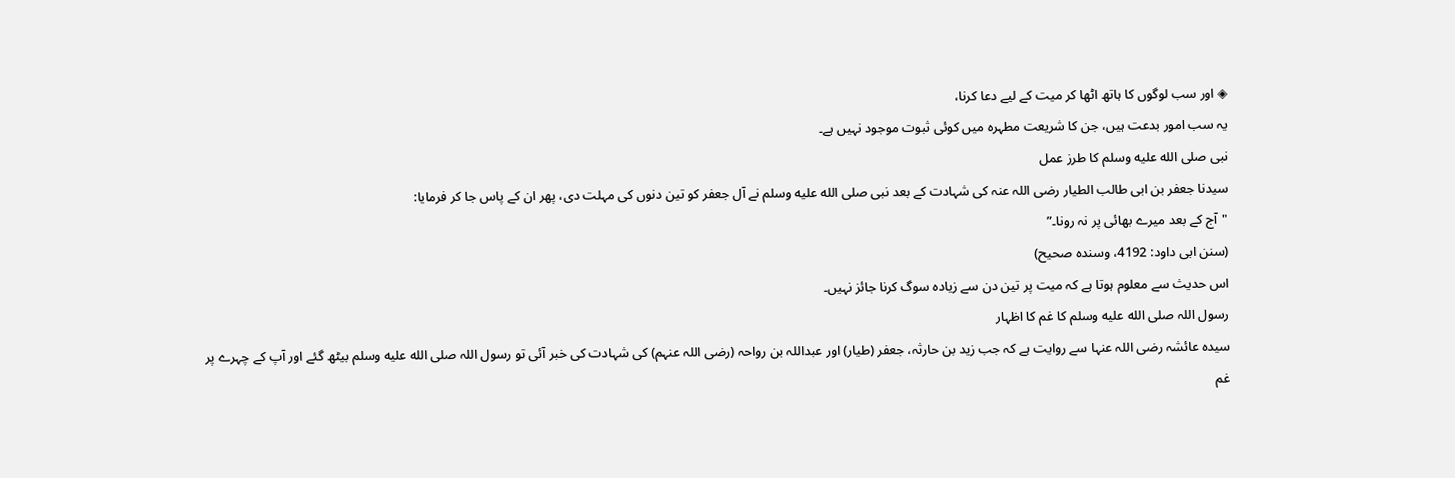◈ اور سب لوگوں کا ہاتھ اٹھا کر میت کے لیے دعا کرنا،
یہ سب امور بدعت ہیں، جن کا شریعت مطہرہ میں کوئی ثبوت موجود نہیں ہے۔
نبی صلى الله عليه وسلم کا طرز عمل
سیدنا جعفر بن ابی طالب الطیار رضی اللہ عنہ کی شہادت کے بعد نبی صلى الله عليه وسلم نے آل جعفر کو تین دنوں کی مہلت دی، پھر ان کے پاس جا کر فرمایا:
"آج کے بعد میرے بھائی پر نہ رونا۔”
(سنن ابی داود: 4192، وسندہ صحیح)
اس حدیث سے معلوم ہوتا ہے کہ میت پر تین دن سے زیادہ سوگ کرنا جائز نہیں۔
رسول اللہ صلى الله عليه وسلم کا غم کا اظہار
سیدہ عائشہ رضی اللہ عنہا سے روایت ہے کہ جب زید بن حارثہ، جعفر (طیار) اور عبداللہ بن رواحہ (رضی اللہ عنہم) کی شہادت کی خبر آئی تو رسول اللہ صلى الله عليه وسلم بیٹھ گئے اور آپ کے چہرے پر غم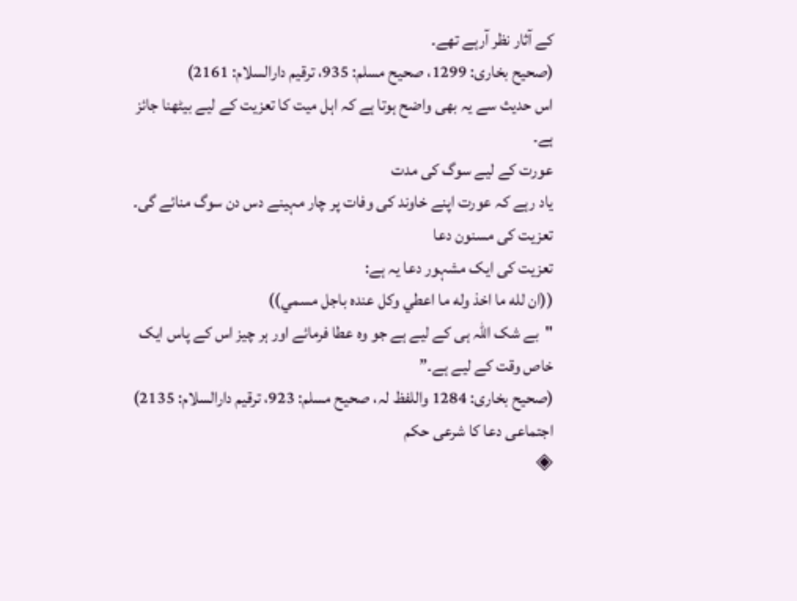کے آثار نظر آرہے تھے۔
(صحیح بخاری: 1299، صحیح مسلم: 935، ترقیم دارالسلام: 2161)
اس حدیث سے یہ بھی واضح ہوتا ہے کہ اہل میت کا تعزیت کے لیے بیٹھنا جائز ہے۔
عورت کے لیے سوگ کی مدت
یاد رہے کہ عورت اپنے خاوند کی وفات پر چار مہینے دس دن سوگ منائے گی۔
تعزیت کی مسنون دعا
تعزیت کی ایک مشہور دعا یہ ہے:
((ان لله ما اخذ وله ما اعطي وكل عنده باجل مسمي))
"بے شک اللہ ہی کے لیے ہے جو وہ عطا فرمائے اور ہر چیز اس کے پاس ایک خاص وقت کے لیے ہے۔”
(صحیح بخاری: 1284 واللفظ لہ، صحیح مسلم: 923، ترقیم دارالسلام: 2135)
اجتماعی دعا کا شرعی حکم
◈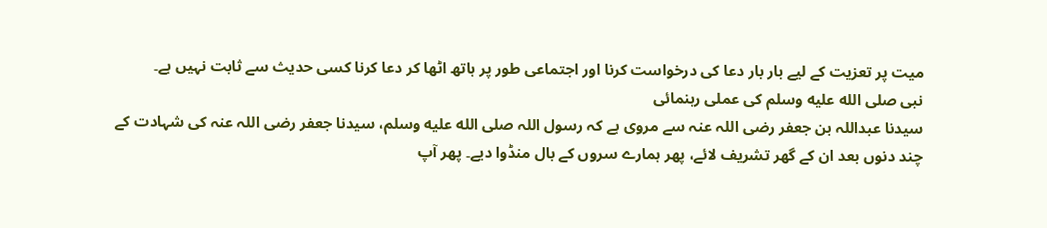میت پر تعزیت کے لیے بار بار دعا کی درخواست کرنا اور اجتماعی طور پر ہاتھ اٹھا کر دعا کرنا کسی حدیث سے ثابت نہیں ہے۔
نبی صلى الله عليه وسلم کی عملی رہنمائی
سیدنا عبداللہ بن جعفر رضی اللہ عنہ سے مروی ہے کہ رسول اللہ صلى الله عليه وسلم، سیدنا جعفر رضی اللہ عنہ کی شہادت کے چند دنوں بعد ان کے گھر تشریف لائے، پھر ہمارے سروں کے بال منڈوا دیے۔ پھر آپ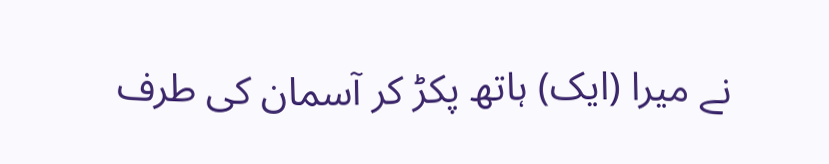نے میرا (ایک) ہاتھ پکڑ کر آسمان کی طرف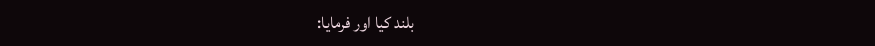بلند کیا اور فرمایا: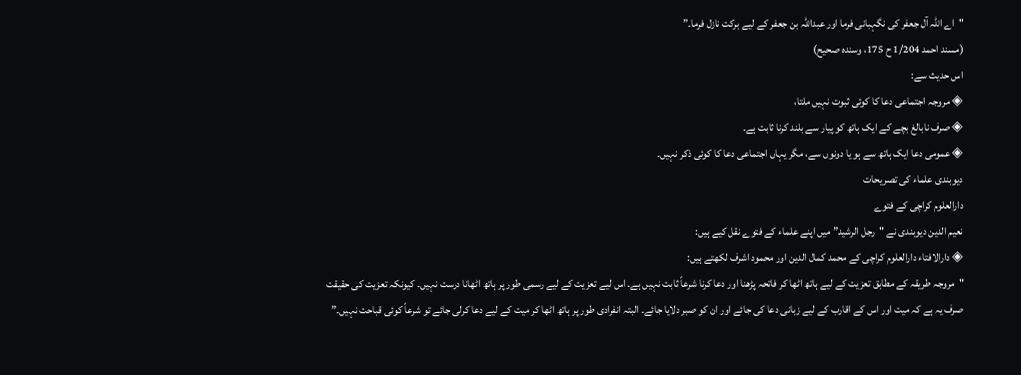"اے اللہ آل جعفر کی نگہبانی فرما اور عبداللہ بن جعفر کے لیے برکت نازل فرما۔”
(مسند احمد 1/204 ح 175، وسندہ صحیح)
اس حدیث سے:
◈ مروجہ اجتماعی دعا کا کوئی ثبوت نہیں ملتا،
◈ صرف نابالغ بچے کے ایک ہاتھ کو پیار سے بلند کرنا ثابت ہے۔
◈ عمومی دعا ایک ہاتھ سے ہو یا دونوں سے، مگر یہاں اجتماعی دعا کا کوئی ذکر نہیں۔
دیوبندی علماء کی تصریحات
دارالعلوم کراچی کے فتوے
نعیم الدین دیوبندی نے "رجل الرشید” میں اپنے علماء کے فتوے نقل کیے ہیں:
◈ دارالافتاء دارالعلوم کراچی کے محمد کمال الدین اور محمود اشرف لکھتے ہیں:
"مروجہ طریقہ کے مطابق تعزیت کے لیے ہاتھ اٹھا کر فاتحہ پڑھنا اور دعا کرنا شرعاً ثابت نہیں ہے۔ اس لیے تعزیت کے لیے رسمی طور پر ہاتھ اٹھانا درست نہیں۔ کیونکہ تعزیت کی حقیقت صرف یہ ہے کہ میت اور اس کے اقارب کے لیے زبانی دعا کی جائے اور ان کو صبر دلایا جائے۔ البتہ انفرادی طور پر ہاتھ اٹھا کر میت کے لیے دعا کرلی جائے تو شرعاً کوئی قباحت نہیں۔”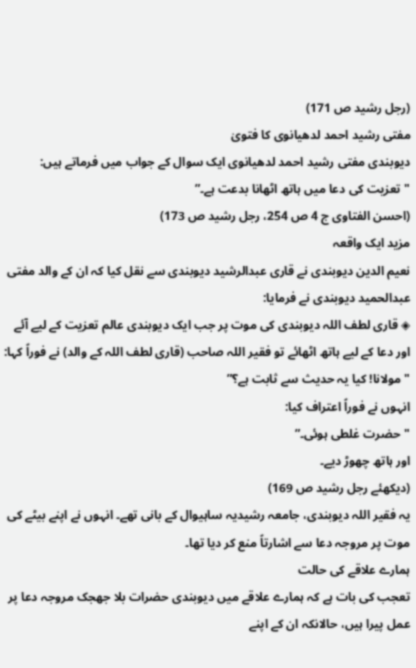(رجل رشید ص 171)
مفتی رشید احمد لدھیانوی کا فتویٰ
دیوبندی مفتی رشید احمد لدھیانوی ایک سوال کے جواب میں فرماتے ہیں:
"تعزیت کی دعا میں ہاتھ اٹھانا بدعت ہے۔”
(احسن الفتاوی ج 4 ص 254، رجل رشید ص 173)
مزید ایک واقعہ
نعیم الدین دیوبندی نے قاری عبدالرشید دیوبندی سے نقل کیا کہ ان کے والد مفتی عبدالحمید دیوبندی نے فرمایا:
◈ قاری لطف اللہ دیوبندی کی موت پر جب ایک دیوبندی عالم تعزیت کے لیے آئے اور دعا کے لیے ہاتھ اٹھائے تو فقیر اللہ صاحب (قاری لطف اللہ کے والد) نے فوراً کہا:
"مولانا! کیا یہ حدیث سے ثابت ہے؟”
انہوں نے فوراً اعتراف کیا:
"حضرت غلطی ہوئی۔”
اور ہاتھ چھوڑ دیے۔
(دیکھئے رجل رشید ص 169)
یہ فقیر اللہ دیوبندی، جامعہ رشیدیہ ساہیوال کے بانی تھے۔ انہوں نے اپنے بیٹے کی موت پر مروجہ دعا سے اشارتاً منع کر دیا تھا۔
ہمارے علاقے کی حالت
تعجب کی بات ہے کہ ہمارے علاقے میں دیوبندی حضرات بلا جھجک مروجہ دعا پر عمل پیرا ہیں، حالانکہ ان کے اپنے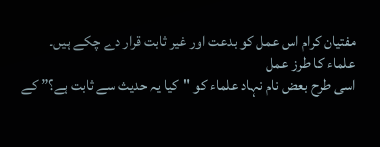مفتیان کرام اس عمل کو بدعت اور غیر ثابت قرار دے چکے ہیں۔
علماء کا طرز عمل
اسی طرح بعض نام نہاد علماء کو "کیا یہ حدیث سے ثابت ہے؟” کے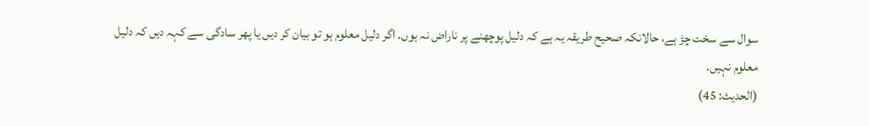سوال سے سخت چڑ ہے، حالانکہ صحیح طریقہ یہ ہے کہ دلیل پوچھنے پر ناراض نہ ہوں۔ اگر دلیل معلوم ہو تو بیان کر دیں یا پھر سادگی سے کہہ دیں کہ دلیل معلوم نہیں۔
(الحدیث: 45)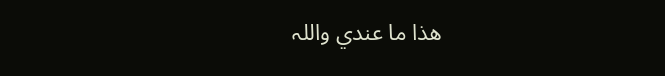ھذا ما عندي واللہ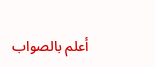أعلم بالصواب